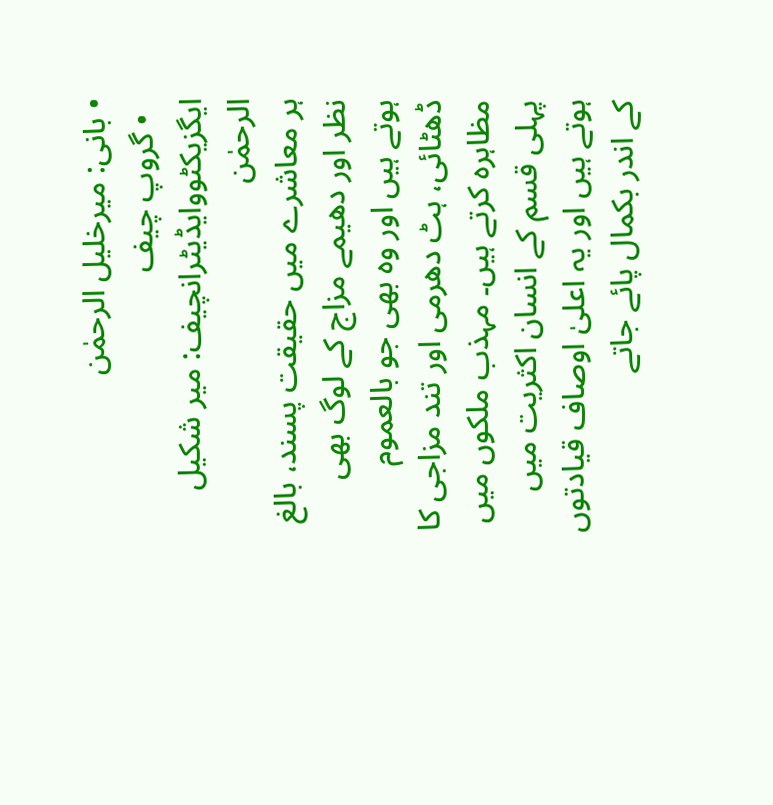• بانی: میرخلیل الرحمٰن
  • گروپ چیف ایگزیکٹووایڈیٹرانچیف: میر شکیل الرحمٰن
ہر معاشرے میں حقیقت پسند، بالغ نظر اور دھیمے مزاج کے لوگ بھی ہوتے ہیں اور وہ بھی جو بالعموم ڈھٹائی، ہٹ دھرمی اور تند مزاجی کا مظاہرہ کرتے ہیں۔ مہذب ملکوں میں پہلی قسم کے انسان اکثریت میں ہوتے ہیں اور یہ اعلیٰ اوصاف قیادتوں کے اندر بکمال پائے جاتے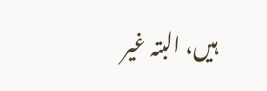ہیں، البتہ غیر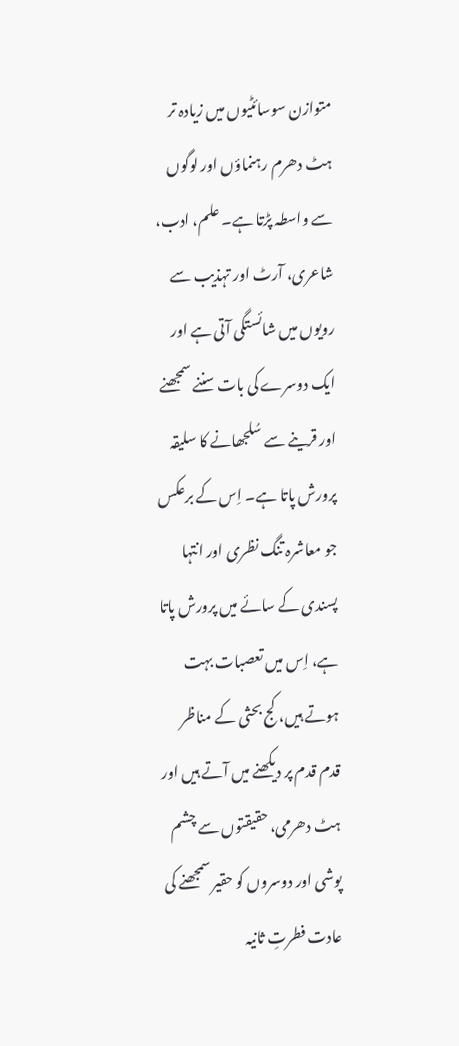متوازن سوسائٹیوں میں زیادہ تر ہٹ دھرم رہنماؤں اور لوگوں سے واسطہ پڑتا ہے۔ علم، ادب، شاعری، آرٹ اور تہذیب سے رویوں میں شائستگی آتی ہے اور ایک دوسرے کی بات سننے سمجھنے اور قرینے سے سُلجھانے کا سلیقہ پرورش پاتا ہے۔ اِس کے برعکس جو معاشرہ تنگ نظری اور انتہا پسندی کے سائے میں پرورش پاتا ہے، اِس میں تعصبات بہت ہوتے ہیں، کج بحثی کے مناظر قدم قدم پر دیکھنے میں آتے ہیں اور ہٹ دھرمی، حقیقتوں سے چشم پوشی اور دوسروں کو حقیر سمجھنے کی عادت فطرتِ ثانیہ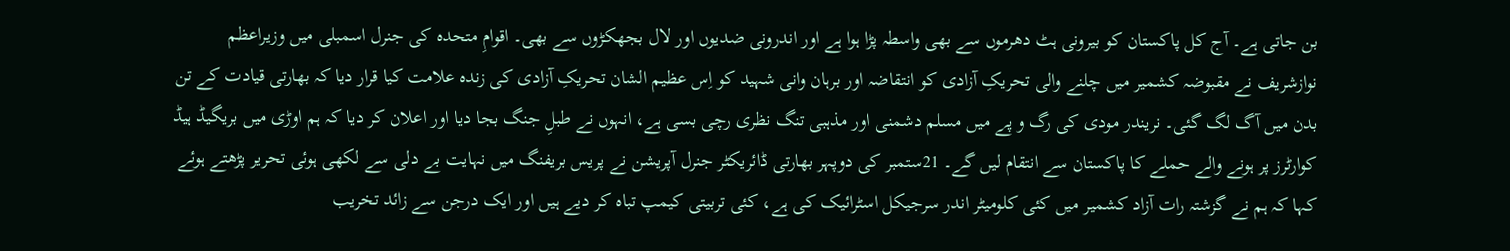بن جاتی ہے۔ آج کل پاکستان کو بیرونی ہٹ دھرموں سے بھی واسطہ پڑا ہوا ہے اور اندرونی ضدیوں اور لال بجھکڑوں سے بھی۔ اقوامِ متحدہ کی جنرل اسمبلی میں وزیراعظم نوازشریف نے مقبوضہ کشمیر میں چلنے والی تحریکِ آزادی کو انتقاضہ اور برہان وانی شہید کو اِس عظیم الشان تحریکِ آزادی کی زندہ علامت کیا قرار دیا کہ بھارتی قیادت کے تن بدن میں آگ لگ گئی۔ نریندر مودی کی رگ و پے میں مسلم دشمنی اور مذہبی تنگ نظری رچی بسی ہے، انہوں نے طبلِ جنگ بجا دیا اور اعلان کر دیا کہ ہم اوڑی میں بریگیڈ ہیڈ کوارٹرز پر ہونے والے حملے کا پاکستان سے انتقام لیں گے۔ 21ستمبر کی دوپہر بھارتی ڈائریکٹر جنرل آپریشن نے پریس بریفنگ میں نہایت بے دلی سے لکھی ہوئی تحریر پڑھتے ہوئے کہا کہ ہم نے گزشتہ رات آزاد کشمیر میں کئی کلومیٹر اندر سرجیکل اسٹرائیک کی ہے، کئی تربیتی کیمپ تباہ کر دیے ہیں اور ایک درجن سے زائد تخریب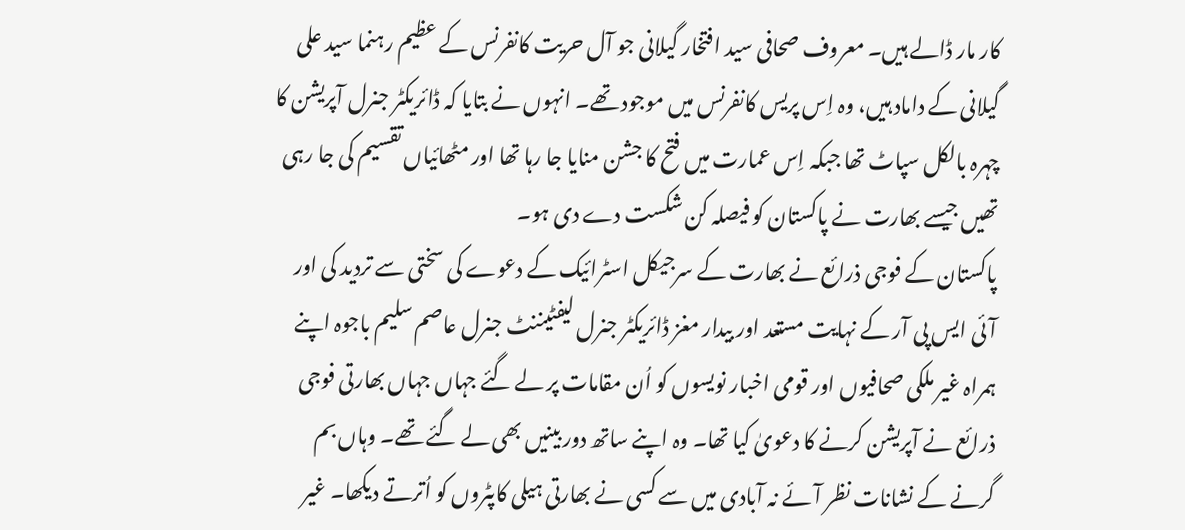کار مار ڈالے ہیں۔ معروف صحافی سید افتخار گیلانی جو آل حریت کانفرنس کے عظیم رہنما سید علی گیلانی کے داماد ہیں، وہ اِس پریس کانفرنس میں موجود تھے۔ انہوں نے بتایا کہ ڈائریکٹر جنرل آپریشن کا چہرہ بالکل سپاٹ تھا جبکہ اِس عمارت میں فتح کا جشن منایا جا رہا تھا اور مٹھائیاں تقسیم کی جا رہی تھیں جیسے بھارت نے پاکستان کو فیصلہ کن شکست دے دی ہو۔
پاکستان کے فوجی ذرائع نے بھارت کے سرجیکل اسٹرائیک کے دعوے کی سختی سے تردید کی اور آئی ایس پی آر کے نہایت مستعد اور بیدار مغز ڈائریکٹر جنرل لیفٹیننٹ جنرل عاصم سلیم باجوہ اپنے ہمراہ غیر ملکی صحافیوں اور قومی اخبار نویسوں کو اُن مقامات پر لے گئے جہاں جہاں بھارتی فوجی ذرائع نے آپریشن کرنے کا دعویٰ کیا تھا۔ وہ اپنے ساتھ دور بینیں بھی لے گئے تھے۔ وہاں بم گرنے کے نشانات نظر آئے نہ آبادی میں سے کسی نے بھارتی ہیلی کاپٹروں کو اُترتے دیکھا۔ غیر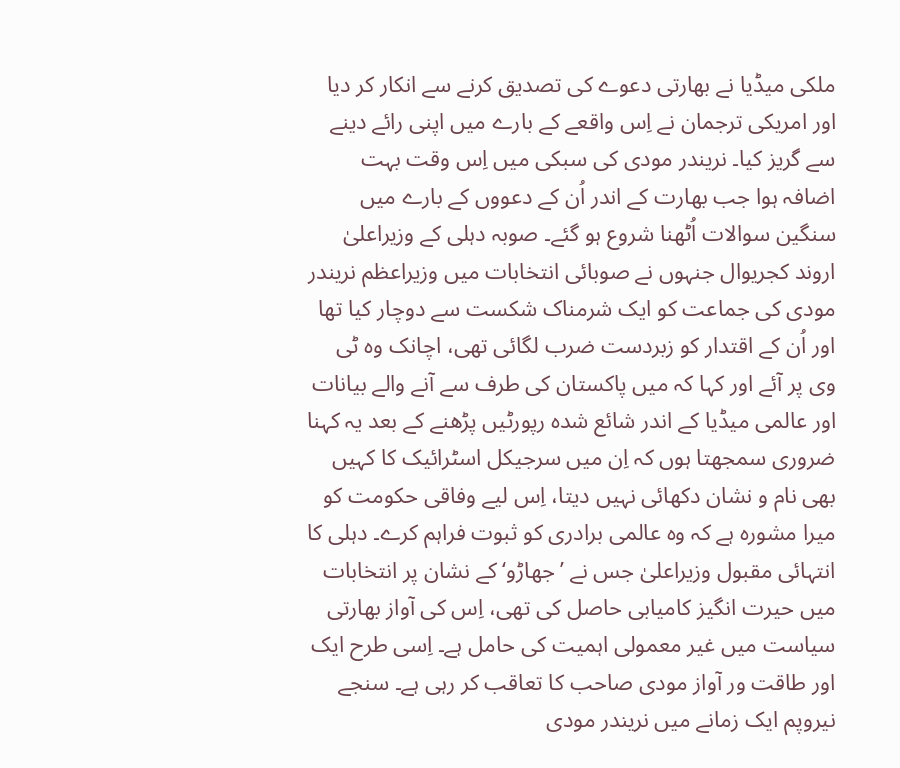ملکی میڈیا نے بھارتی دعوے کی تصدیق کرنے سے انکار کر دیا اور امریکی ترجمان نے اِس واقعے کے بارے میں اپنی رائے دینے سے گریز کیا۔ نریندر مودی کی سبکی میں اِس وقت بہت اضافہ ہوا جب بھارت کے اندر اُن کے دعووں کے بارے میں سنگین سوالات اُٹھنا شروع ہو گئے۔ صوبہ دہلی کے وزیراعلیٰ اروند کجریوال جنہوں نے صوبائی انتخابات میں وزیراعظم نریندر مودی کی جماعت کو ایک شرمناک شکست سے دوچار کیا تھا اور اُن کے اقتدار کو زبردست ضرب لگائی تھی، اچانک وہ ٹی وی پر آئے اور کہا کہ میں پاکستان کی طرف سے آنے والے بیانات اور عالمی میڈیا کے اندر شائع شدہ رپورٹیں پڑھنے کے بعد یہ کہنا ضروری سمجھتا ہوں کہ اِن میں سرجیکل اسٹرائیک کا کہیں بھی نام و نشان دکھائی نہیں دیتا، اِس لیے وفاقی حکومت کو میرا مشورہ ہے کہ وہ عالمی برادری کو ثبوت فراہم کرے۔ دہلی کا انتہائی مقبول وزیراعلیٰ جس نے ’جھاڑو‘ کے نشان پر انتخابات میں حیرت انگیز کامیابی حاصل کی تھی، اِس کی آواز بھارتی سیاست میں غیر معمولی اہمیت کی حامل ہے۔ اِسی طرح ایک اور طاقت ور آواز مودی صاحب کا تعاقب کر رہی ہے۔ سنجے نیروپم ایک زمانے میں نریندر مودی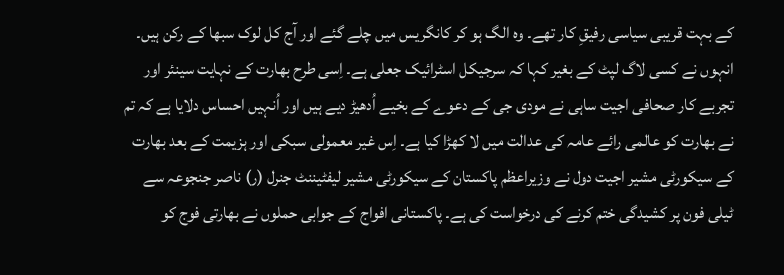کے بہت قریبی سیاسی رفیقِ کار تھے۔ وہ الگ ہو کر کانگریس میں چلے گئے اور آج کل لوک سبھا کے رکن ہیں۔ انہوں نے کسی لاگ لپٹ کے بغیر کہا کہ سرجیکل اسٹرائیک جعلی ہے۔ اِسی طرح بھارت کے نہایت سینئر اور تجربے کار صحافی اجیت ساہی نے مودی جی کے دعوے کے بخیے اُدھیڑ دیے ہیں اور اُنہیں احساس دلایا ہے کہ تم نے بھارت کو عالمی رائے عامہ کی عدالت میں لا کھڑا کیا ہے۔ اِس غیر معمولی سبکی اور ہزیمت کے بعد بھارت کے سیکورٹی مشیر اجیت دول نے وزیراعظم پاکستان کے سیکورٹی مشیر لیفٹیننٹ جنرل (ر) ناصر جنجوعہ سے ٹیلی فون پر کشیدگی ختم کرنے کی درخواست کی ہے۔ پاکستانی افواج کے جوابی حملوں نے بھارتی فوج کو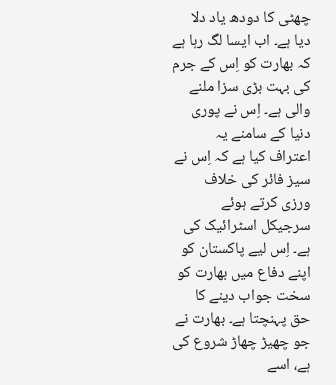چھٹی کا دودھ یاد دلا دیا ہے۔ اب ایسا لگ رہا ہے کہ بھارت کو اِس کے جرم کی بہت بڑی سزا ملنے والی ہے۔ اِس نے پوری دنیا کے سامنے یہ اعتراف کیا ہے کہ اِس نے سیز فائر کی خلاف ورزی کرتے ہوئے سرجیکل اسٹرائیک کی ہے۔ اِس لیے پاکستان کو اپنے دفاع میں بھارت کو سخت جواب دینے کا حق پہنچتا ہے۔ بھارت نے جو چھیڑ چھاڑ شروع کی ہے، اسے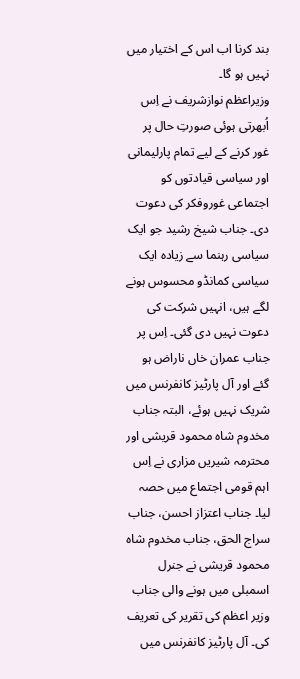بند کرنا اب اس کے اختیار میں نہیں ہو گا۔
وزیراعظم نوازشریف نے اِس اُبھرتی ہوئی صورتِ حال پر غور کرنے کے لیے تمام پارلیمانی اور سیاسی قیادتوں کو اجتماعی غوروفکر کی دعوت دی۔ جناب شیخ رشید جو ایک سیاسی رہنما سے زیادہ ایک سیاسی کمانڈو محسوس ہونے لگے ہیں، انہیں شرکت کی دعوت نہیں دی گئی۔ اِس پر جناب عمران خاں ناراض ہو گئے اور آل پارٹیز کانفرنس میں شریک نہیں ہوئے، البتہ جناب مخدوم شاہ محمود قریشی اور محترمہ شیریں مزاری نے اِس اہم قومی اجتماع میں حصہ لیا۔ جناب اعتزاز احسن، جناب سراج الحق، جناب مخدوم شاہ محمود قریشی نے جنرل اسمبلی میں ہونے والی جناب وزیر اعظم کی تقریر کی تعریف کی۔ آل پارٹیز کانفرنس میں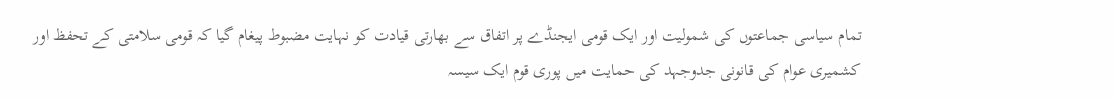تمام سیاسی جماعتوں کی شمولیت اور ایک قومی ایجنڈے پر اتفاق سے بھارتی قیادت کو نہایت مضبوط پیغام گیا کہ قومی سلامتی کے تحفظ اور کشمیری عوام کی قانونی جدوجہد کی حمایت میں پوری قوم ایک سیسہ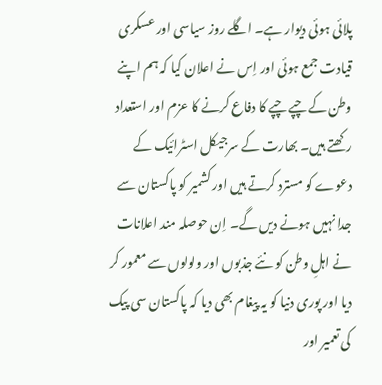پلائی ہوئی دیوار ہے۔ اگلے روز سیاسی اور عسکری قیادت جمع ہوئی اور اِس نے اعلان کیا کہ ہم اپنے وطن کے چپے چپے کا دفاع کرنے کا عزم اور استعداد رکھتے ہیں۔ بھارت کے سرجیکل اسٹرائیک کے دعوے کو مسترد کرتے ہیں اور کشمیر کو پاکستان سے جدا نہیں ہونے دیں گے۔ اِن حوصلہ مند اعلانات نے اہلِ وطن کو نئے جذبوں اور ولولوں سے معمور کر دیا اور پوری دنیا کو یہ پیغام بھی دیا کہ پاکستان سی پیک کی تعمیر اور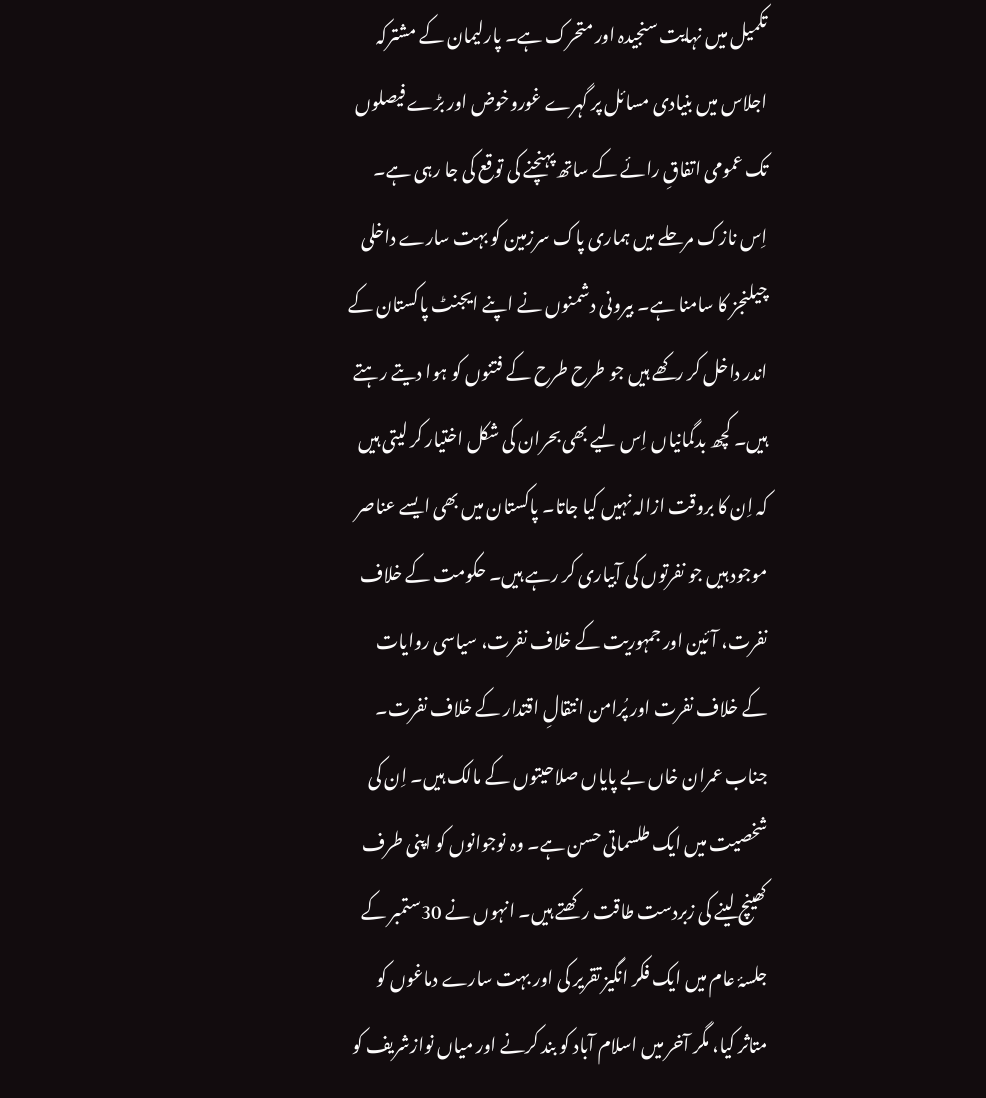تکمیل میں نہایت سنجیدہ اور متحرک ہے۔ پارلیمان کے مشترکہ اجلاس میں بنیادی مسائل پر گہرے غوروخوض اور بڑے فیصلوں تک عمومی اتفاقِ رائے کے ساتھ پہنچنے کی توقع کی جا رہی ہے۔
اِس نازک مرحلے میں ہماری پاک سرزمین کو بہت سارے داخلی چیلنجز کا سامنا ہے۔ بیرونی دشمنوں نے اپنے ایجنٹ پاکستان کے اندر داخل کر رکھے ہیں جو طرح طرح کے فتنوں کو ہوا دیتے رہتے ہیں۔ کچھ بدگمانیاں اِس لیے بھی بحران کی شکل اختیار کر لیتی ہیں کہ اِن کا بروقت ازالہ نہیں کیا جاتا۔ پاکستان میں بھی ایسے عناصر موجود ہیں جو نفرتوں کی آبیاری کر رہے ہیں۔ حکومت کے خلاف نفرت، آئین اور جمہوریت کے خلاف نفرت، سیاسی روایات کے خلاف نفرت اور پُرامن انتقالِ اقتدار کے خلاف نفرت۔ جناب عمران خاں بے پایاں صلاحیتوں کے مالک ہیں۔ اِن کی شخصیت میں ایک طلسماتی حسن ہے۔ وہ نوجوانوں کو اپنی طرف کھینچ لینے کی زبردست طاقت رکھتے ہیں۔ انہوں نے 30ستمبر کے جلسۂ عام میں ایک فکر انگیز تقریر کی اور بہت سارے دماغوں کو متاثر کیا، مگر آخر میں اسلام آباد کو بند کرنے اور میاں نوازشریف کو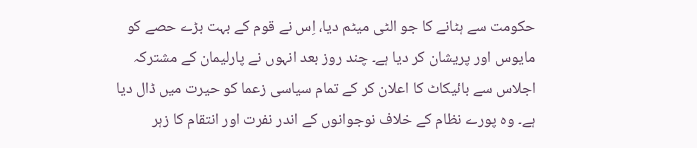حکومت سے ہٹانے کا جو الٹی میٹم دیا، اِس نے قوم کے بہت بڑے حصے کو مایوس اور پریشان کر دیا ہے۔ چند روز بعد انہوں نے پارلیمان کے مشترکہ اجلاس سے بائیکاٹ کا اعلان کر کے تمام سیاسی زعما کو حیرت میں ڈال دیا ہے۔ وہ پورے نظام کے خلاف نوجوانوں کے اندر نفرت اور انتقام کا زہر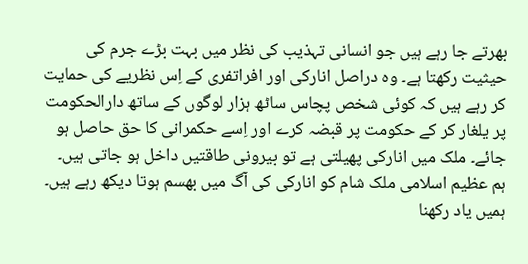بھرتے جا رہے ہیں جو انسانی تہذیب کی نظر میں بہت بڑے جرم کی حیثیت رکھتا ہے۔ وہ دراصل انارکی اور افراتفری کے اِس نظریے کی حمایت کر رہے ہیں کہ کوئی شخص پچاس ساٹھ ہزار لوگوں کے ساتھ دارالحکومت پر یلغار کر کے حکومت پر قبضہ کرے اور اِسے حکمرانی کا حق حاصل ہو جائے۔ ملک میں انارکی پھیلتی ہے تو بیرونی طاقتیں داخل ہو جاتی ہیں۔ ہم عظیم اسلامی ملک شام کو انارکی کی آگ میں بھسم ہوتا دیکھ رہے ہیں۔ ہمیں یاد رکھنا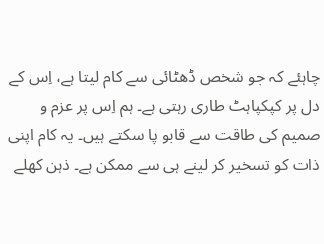چاہئے کہ جو شخص ڈھٹائی سے کام لیتا ہے، اِس کے دل پر کپکپاہٹ طاری رہتی ہے۔ ہم اِس پر عزم و صمیم کی طاقت سے قابو پا سکتے ہیں۔ یہ کام اپنی ذات کو تسخیر کر لینے ہی سے ممکن ہے۔ ذہن کھلے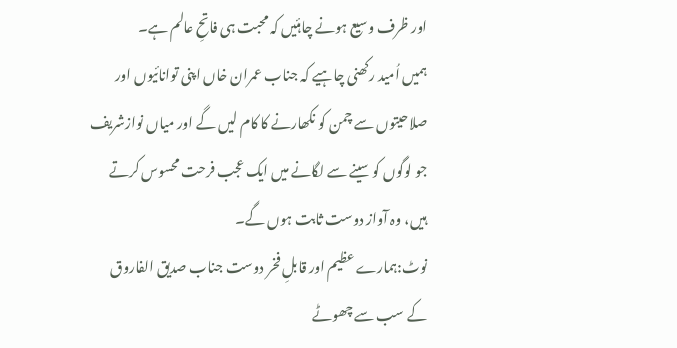اور ظرف وسیع ہونے چاہئیں کہ محبت ہی فاتحِ عالم ہے۔
ہمیں اُمید رکھنی چاہیے کہ جناب عمران خاں اپنی توانائیوں اور صلاحیتوں سے چمن کو نکھارنے کا کام لیں گے اور میاں نوازشریف جو لوگوں کو سینے سے لگانے میں ایک عجب فرحت محسوس کرتے ہیں، وہ آواز دوست ثابت ہوں گے۔
نوٹ:ہمارے عظیم اور قابلِ فخر دوست جناب صدیق الفاروق کے سب سے چھوٹے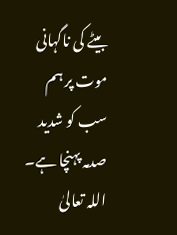بیٹے کی ناگہانی موت پر ہم سب کو شدید صدمہ پہنچا ہے۔ اللہ تعالیٰ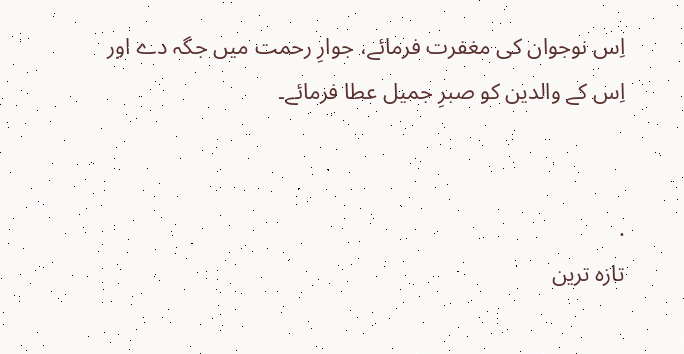اِس نوجوان کی مغفرت فرمائے، جوارِ رحمت میں جگہ دے اور اِس کے والدین کو صبرِ جمیل عطا فرمائے۔


.
تازہ ترین